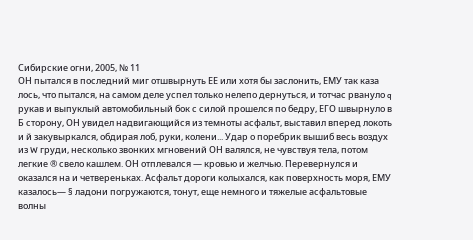Сибирские огни, 2005, № 11
ОН пытался в последний миг отшвырнуть ЕЕ или хотя бы заслонить, ЕМУ так каза лось, что пытался, на самом деле успел только нелепо дернуться, и тотчас рвануло q рукав и выпуклый автомобильный бок с силой прошелся по бедру, ЕГО швырнуло в Б сторону, ОН увидел надвигающийся из темноты асфальт, выставил вперед локоть и й закувыркался, обдирая лоб, руки, колени... Удар о поребрик вышиб весь воздух из W груди, несколько звонких мгновений ОН валялся, не чувствуя тела, потом легкие ® свело кашлем. ОН отплевался — кровью и желчью. Перевернулся и оказался на и четвереньках. Асфальт дороги колыхался, как поверхность моря, ЕМУ казалось— § ладони погружаются, тонут, еще немного и тяжелые асфальтовые волны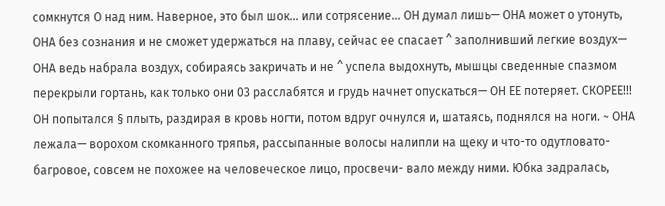сомкнутся О над ним. Наверное, это был шок... или сотрясение... ОН думал лишь— ОНА может о утонуть, ОНА без сознания и не сможет удержаться на плаву, сейчас ее спасает ^ заполнивший легкие воздух— ОНА ведь набрала воздух, собираясь закричать и не ^ успела выдохнуть, мышцы сведенные спазмом перекрыли гортань, как только они 03 расслабятся и грудь начнет опускаться— ОН ЕЕ потеряет. СКОРЕЕ!!! ОН попытался § плыть, раздирая в кровь ногти, потом вдруг очнулся и, шатаясь, поднялся на ноги. ~ ОНА лежала— ворохом скомканного тряпья, рассыпанные волосы налипли на щеку и что-то одутловато-багровое, совсем не похожее на человеческое лицо, просвечи- вало между ними. Юбка задралась,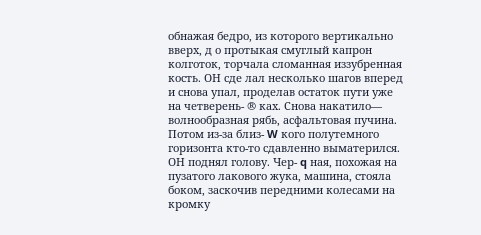обнажая бедро, из которого вертикально вверх, д о протыкая смуглый капрон колготок, торчала сломанная иззубренная кость. ОН сде лал несколько шагов вперед и снова упал, проделав остаток пути уже на четверень- ® ках. Снова накатило— волнообразная рябь, асфальтовая пучина. Потом из-за близ- W кого полутемного горизонта кто-то сдавленно выматерился. ОН поднял голову. Чер- q ная, похожая на пузатого лакового жука, машина, стояла боком, заскочив передними колесами на кромку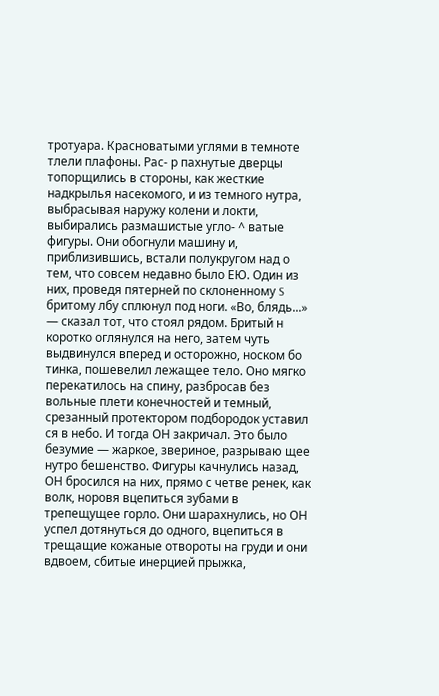тротуара. Красноватыми углями в темноте тлели плафоны. Рас- р пахнутые дверцы топорщились в стороны, как жесткие надкрылья насекомого, и из темного нутра, выбрасывая наружу колени и локти, выбирались размашистые угло- ^ ватые фигуры. Они обогнули машину и, приблизившись, встали полукругом над о тем, что совсем недавно было ЕЮ. Один из них, проведя пятерней по склоненному S бритому лбу сплюнул под ноги. «Во, блядь...» — сказал тот, что стоял рядом. Бритый н коротко оглянулся на него, затем чуть выдвинулся вперед и осторожно, носком бо тинка, пошевелил лежащее тело. Оно мягко перекатилось на спину, разбросав без вольные плети конечностей и темный, срезанный протектором подбородок уставил ся в небо. И тогда ОН закричал. Это было безумие — жаркое, звериное, разрываю щее нутро бешенство. Фигуры качнулись назад, ОН бросился на них, прямо с четве ренек, как волк, норовя вцепиться зубами в трепещущее горло. Они шарахнулись, но ОН успел дотянуться до одного, вцепиться в трещащие кожаные отвороты на груди и они вдвоем, сбитые инерцией прыжка,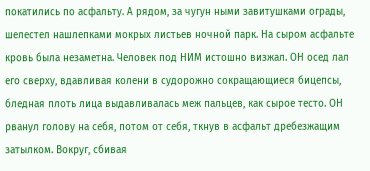покатились по асфальту. А рядом, за чугун ными завитушками ограды, шелестел нашлепками мокрых листьев ночной парк. На сыром асфальте кровь была незаметна. Человек под НИМ истошно визжал. ОН осед лал его сверху, вдавливая колени в судорожно сокращающиеся бицепсы, бледная плоть лица выдавливалась меж пальцев, как сырое тесто. ОН рванул голову на себя, потом от себя, ткнув в асфальт дребезжащим затылком. Вокруг, сбивая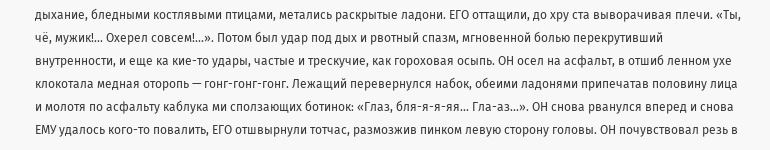дыхание, бледными костлявыми птицами, метались раскрытые ладони. ЕГО оттащили, до хру ста выворачивая плечи. «Ты, чё, мужик!... Охерел совсем!...». Потом был удар под дых и рвотный спазм, мгновенной болью перекрутивший внутренности, и еще ка кие-то удары, частые и трескучие, как гороховая осыпь. ОН осел на асфальт, в отшиб ленном ухе клокотала медная оторопь — гонг-гонг-гонг. Лежащий перевернулся набок, обеими ладонями припечатав половину лица и молотя по асфальту каблука ми сползающих ботинок: «Глаз, бля-я-я-яя... Гла-аз...». ОН снова рванулся вперед и снова ЕМУ удалось кого-то повалить, ЕГО отшвырнули тотчас, размозжив пинком левую сторону головы. ОН почувствовал резь в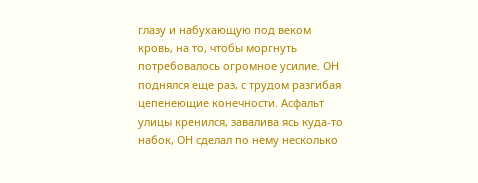глазу и набухающую под веком кровь, на то, чтобы моргнуть потребовалось огромное усилие. ОН поднялся еще раз, с трудом разгибая цепенеющие конечности. Асфальт улицы кренился, завалива ясь куда-то набок, ОН сделал по нему несколько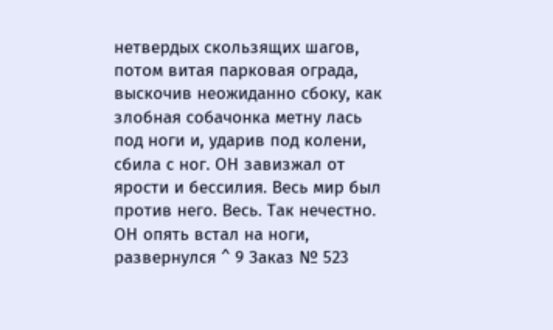нетвердых скользящих шагов, потом витая парковая ограда, выскочив неожиданно сбоку, как злобная собачонка метну лась под ноги и, ударив под колени, сбила с ног. ОН завизжал от ярости и бессилия. Весь мир был против него. Весь. Так нечестно. ОН опять встал на ноги, развернулся ^ 9 Заказ № 523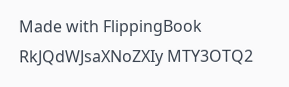Made with FlippingBook
RkJQdWJsaXNoZXIy MTY3OTQ2